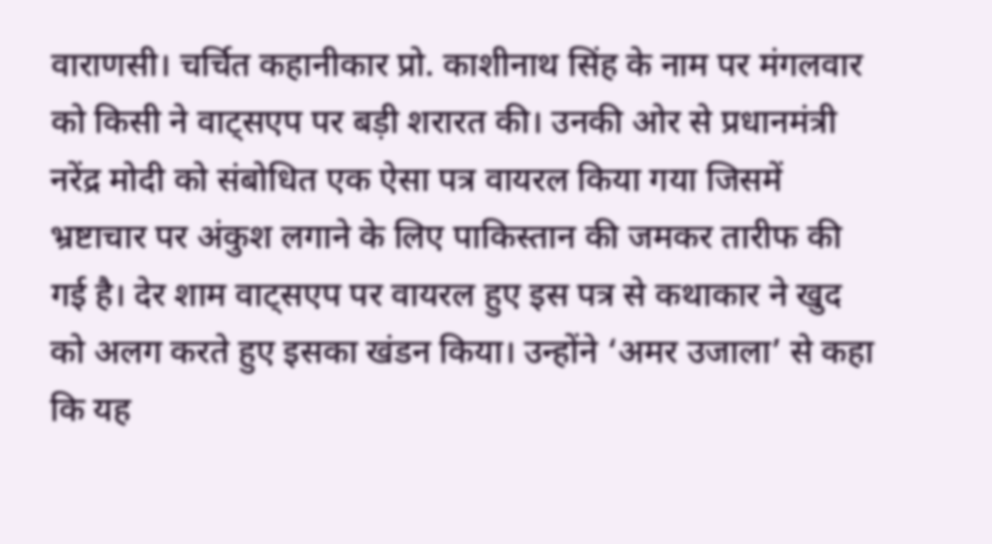वाराणसी। चर्चित कहानीकार प्रो. काशीनाथ सिंह के नाम पर मंगलवार को किसी ने वाट्सएप पर बड़ी शरारत की। उनकी ओर से प्रधानमंत्री नरेंद्र मोदी को संबोधित एक ऐसा पत्र वायरल किया गया जिसमें भ्रष्टाचार पर अंकुश लगाने के लिए पाकिस्तान की जमकर तारीफ की गई है। देर शाम वाट्सएप पर वायरल हुए इस पत्र से कथाकार ने खुद को अलग करते हुए इसका खंडन किया। उन्होंने ‘अमर उजाला’ से कहा कि यह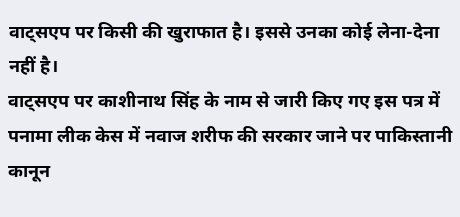वाट्सएप पर किसी की खुराफात है। इससे उनका कोई लेना-देना नहीं है।
वाट्सएप पर काशीनाथ सिंह के नाम से जारी किए गए इस पत्र में पनामा लीक केस में नवाज शरीफ की सरकार जाने पर पाकिस्तानी कानून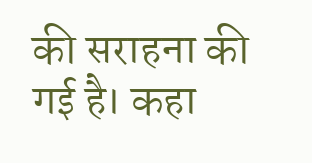की सराहना की गई है। कहा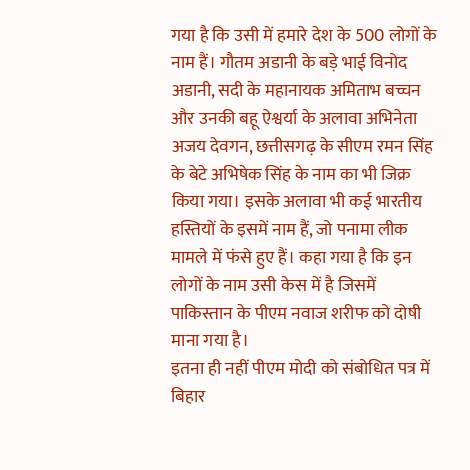गया है कि उसी में हमारे देश के 500 लोगों के नाम हैं। गौतम अडानी के बड़े भाई विनोद अडानी, सदी के महानायक अमिताभ बच्चन और उनकी बहू ऐश्वर्या के अलावा अभिनेता अजय देवगन, छत्तीसगढ़ के सीएम रमन सिंह के बेटे अभिषेक सिंह के नाम का भी जिक्र किया गया। इसके अलावा भी कई भारतीय हस्तियों के इसमें नाम हैं, जो पनामा लीक मामले में फंसे हुए हैं। कहा गया है कि इन लोगों के नाम उसी केस में है जिसमें पाकिस्तान के पीएम नवाज शरीफ को दोषी माना गया है।
इतना ही नहीं पीएम मोदी को संबोधित पत्र में बिहार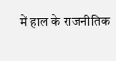में हाल के राजनीतिक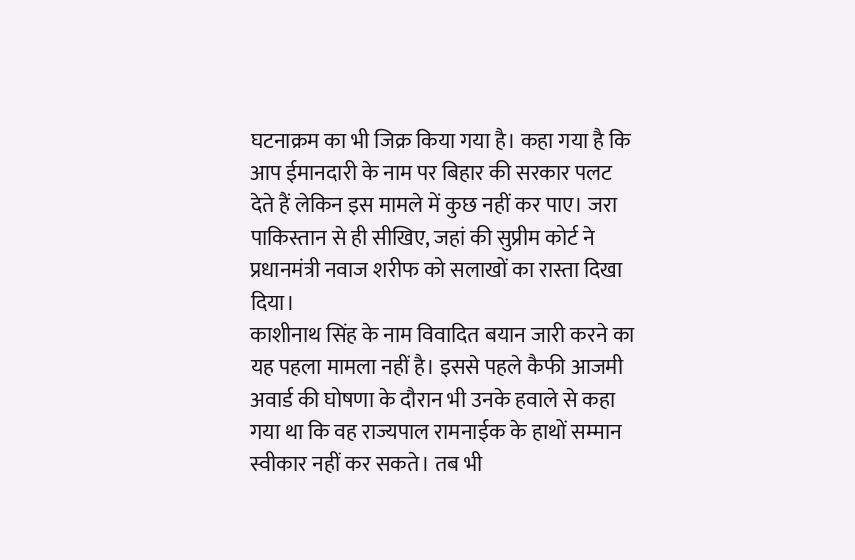घटनाक्रम का भी जिक्र किया गया है। कहा गया है कि आप ईमानदारी के नाम पर बिहार की सरकार पलट देते हैं लेकिन इस मामले में कुछ नहीं कर पाए। जरा पाकिस्तान से ही सीखिए, जहां की सुप्रीम कोर्ट ने प्रधानमंत्री नवाज शरीफ को सलाखों का रास्ता दिखा दिया।
काशीनाथ सिंह के नाम विवादित बयान जारी करने का यह पहला मामला नहीं है। इससे पहले कैफी आजमी अवार्ड की घोषणा के दौरान भी उनके हवाले से कहा गया था कि वह राज्यपाल रामनाईक के हाथों सम्मान स्वीकार नहीं कर सकते। तब भी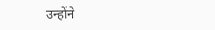उन्होंने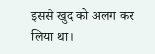इससे खुद को अलग कर लिया था।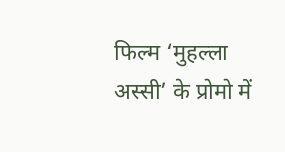फिल्म ‘मुहल्ला अस्सी’ के प्रोमो में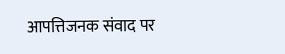आपत्तिजनक संवाद पर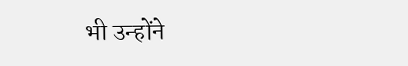भी उन्होंने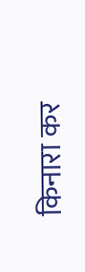किनारा कर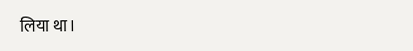लिया था।